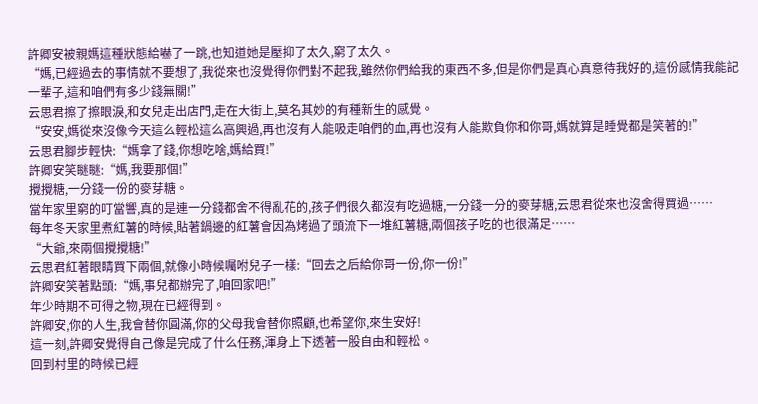許卿安被親媽這種狀態給嚇了一跳,也知道她是壓抑了太久,窮了太久。
“媽,已經過去的事情就不要想了,我從來也沒覺得你們對不起我,雖然你們給我的東西不多,但是你們是真心真意待我好的,這份感情我能記一輩子,這和咱們有多少錢無關!”
云思君擦了擦眼淚,和女兒走出店門,走在大街上,莫名其妙的有種新生的感覺。
“安安,媽從來沒像今天這么輕松這么高興過,再也沒有人能吸走咱們的血,再也沒有人能欺負你和你哥,媽就算是睡覺都是笑著的!”
云思君腳步輕快:“媽拿了錢,你想吃啥,媽給買!”
許卿安笑瞇瞇:“媽,我要那個!”
攪攪糖,一分錢一份的麥芽糖。
當年家里窮的叮當響,真的是連一分錢都舍不得亂花的,孩子們很久都沒有吃過糖,一分錢一分的麥芽糖,云思君從來也沒舍得買過……
每年冬天家里煮紅薯的時候,貼著鍋邊的紅薯會因為烤過了頭流下一堆紅薯糖,兩個孩子吃的也很滿足……
“大爺,來兩個攪攪糖!”
云思君紅著眼睛買下兩個,就像小時候囑咐兒子一樣:“回去之后給你哥一份,你一份!”
許卿安笑著點頭:“媽,事兒都辦完了,咱回家吧!”
年少時期不可得之物,現在已經得到。
許卿安,你的人生,我會替你圓滿,你的父母我會替你照顧,也希望你,來生安好!
這一刻,許卿安覺得自己像是完成了什么任務,渾身上下透著一股自由和輕松。
回到村里的時候已經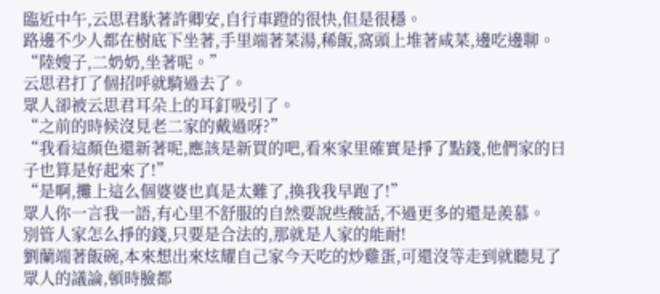臨近中午,云思君馱著許卿安,自行車蹬的很快,但是很穩。
路邊不少人都在樹底下坐著,手里端著菜湯,稀飯,窩頭上堆著咸菜,邊吃邊聊。
“陸嫂子,二奶奶,坐著呢。”
云思君打了個招呼就騎過去了。
眾人卻被云思君耳朵上的耳釘吸引了。
“之前的時候沒見老二家的戴過呀?”
“我看這顏色還新著呢,應該是新買的吧,看來家里確實是掙了點錢,他們家的日子也算是好起來了!”
“是啊,攤上這么個婆婆也真是太難了,換我我早跑了!”
眾人你一言我一語,有心里不舒服的自然要說些酸話,不過更多的還是羨慕。
別管人家怎么掙的錢,只要是合法的,那就是人家的能耐!
劉蘭端著飯碗,本來想出來炫耀自己家今天吃的炒雞蛋,可還沒等走到就聽見了眾人的議論,頓時臉都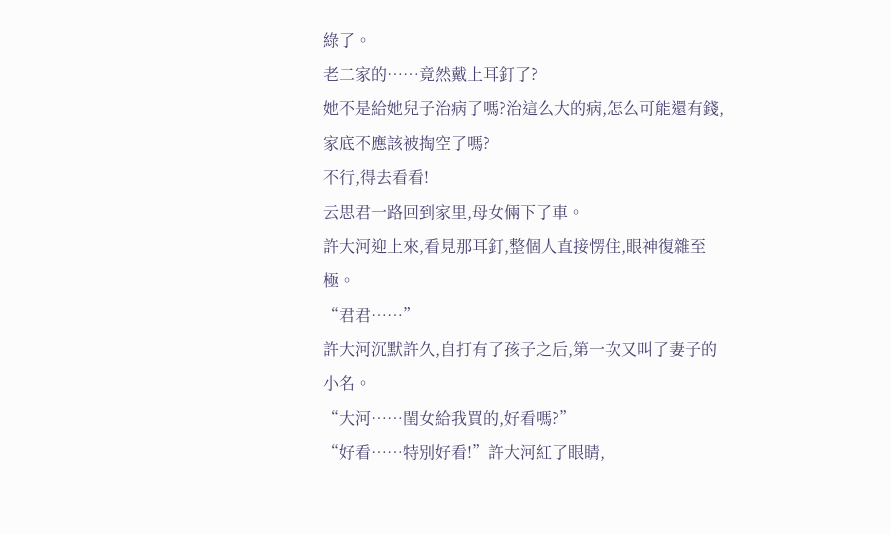綠了。
老二家的……竟然戴上耳釘了?
她不是給她兒子治病了嗎?治這么大的病,怎么可能還有錢,家底不應該被掏空了嗎?
不行,得去看看!
云思君一路回到家里,母女倆下了車。
許大河迎上來,看見那耳釘,整個人直接愣住,眼神復雜至極。
“君君……”
許大河沉默許久,自打有了孩子之后,第一次又叫了妻子的小名。
“大河……閨女給我買的,好看嗎?”
“好看……特別好看!”許大河紅了眼睛,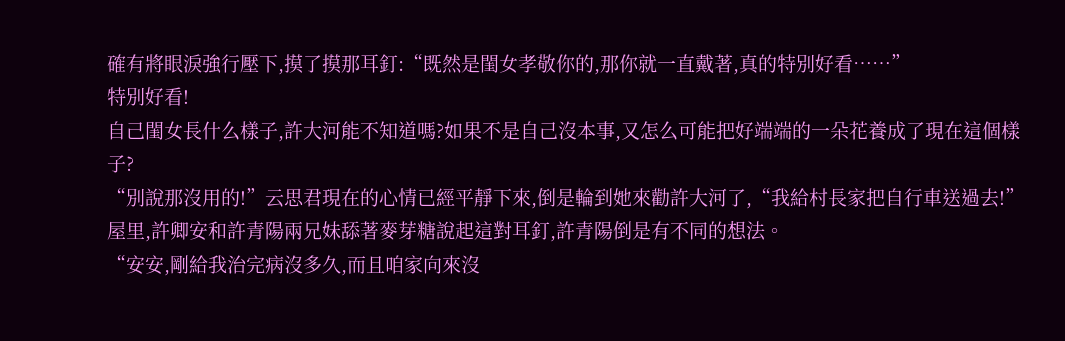確有將眼淚強行壓下,摸了摸那耳釘:“既然是閨女孝敬你的,那你就一直戴著,真的特別好看……”
特別好看!
自己閨女長什么樣子,許大河能不知道嗎?如果不是自己沒本事,又怎么可能把好端端的一朵花養成了現在這個樣子?
“別說那沒用的!”云思君現在的心情已經平靜下來,倒是輪到她來勸許大河了,“我給村長家把自行車送過去!”
屋里,許卿安和許青陽兩兄妹舔著麥芽糖說起這對耳釘,許青陽倒是有不同的想法。
“安安,剛給我治完病沒多久,而且咱家向來沒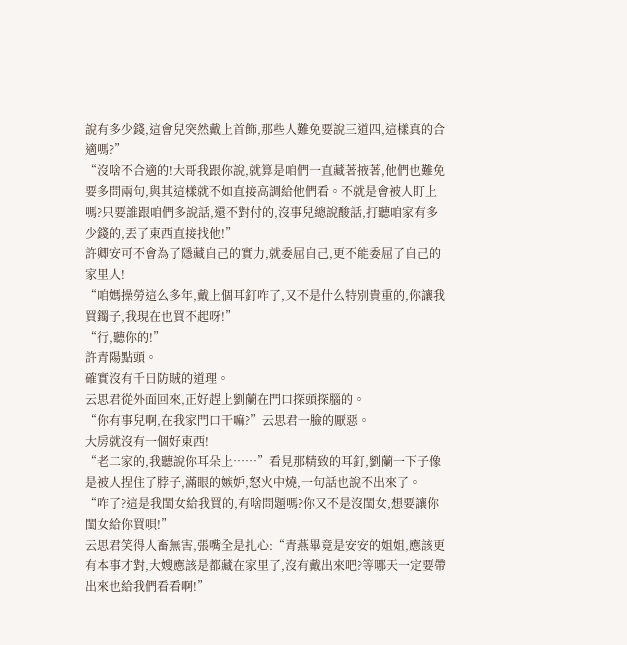說有多少錢,這會兒突然戴上首飾,那些人難免要說三道四,這樣真的合適嗎?”
“沒啥不合適的!大哥我跟你說,就算是咱們一直藏著掖著,他們也難免要多問兩句,與其這樣就不如直接高調給他們看。不就是會被人盯上嗎?只要誰跟咱們多說話,還不對付的,沒事兒總說酸話,打聽咱家有多少錢的,丟了東西直接找他!”
許卿安可不會為了隱藏自己的實力,就委屈自己,更不能委屈了自己的家里人!
“咱媽操勞這么多年,戴上個耳釘咋了,又不是什么特別貴重的,你讓我買鐲子,我現在也買不起呀!”
“行,聽你的!”
許青陽點頭。
確實沒有千日防賊的道理。
云思君從外面回來,正好趕上劉蘭在門口探頭探腦的。
“你有事兒啊,在我家門口干嘛?”云思君一臉的厭惡。
大房就沒有一個好東西!
“老二家的,我聽說你耳朵上……”看見那精致的耳釘,劉蘭一下子像是被人捏住了脖子,滿眼的嫉妒,怒火中燒,一句話也說不出來了。
“咋了?這是我閨女給我買的,有啥問題嗎?你又不是沒閨女,想要讓你閨女給你買唄!”
云思君笑得人畜無害,張嘴全是扎心:“青燕畢竟是安安的姐姐,應該更有本事才對,大嫂應該是都藏在家里了,沒有戴出來吧?等哪天一定要帶出來也給我們看看啊!”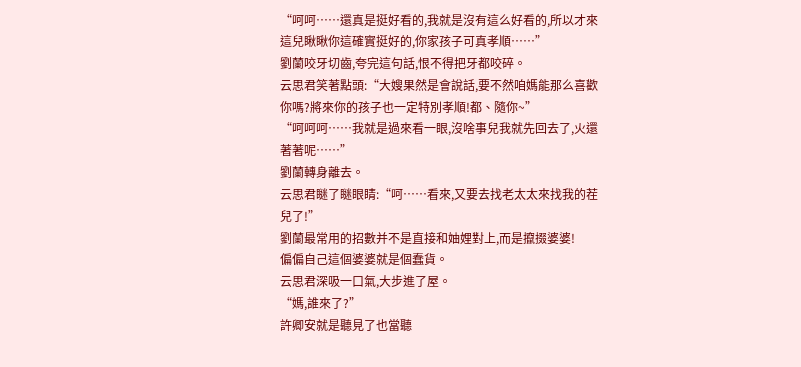“呵呵……還真是挺好看的,我就是沒有這么好看的,所以才來這兒瞅瞅你這確實挺好的,你家孩子可真孝順……”
劉蘭咬牙切齒,夸完這句話,恨不得把牙都咬碎。
云思君笑著點頭:“大嫂果然是會說話,要不然咱媽能那么喜歡你嗎?將來你的孩子也一定特別孝順!都、隨你~”
“呵呵呵……我就是過來看一眼,沒啥事兒我就先回去了,火還著著呢……”
劉蘭轉身離去。
云思君瞇了瞇眼睛:“呵……看來,又要去找老太太來找我的茬兒了!”
劉蘭最常用的招數并不是直接和妯娌對上,而是攛掇婆婆!
偏偏自己這個婆婆就是個蠢貨。
云思君深吸一口氣,大步進了屋。
“媽,誰來了?”
許卿安就是聽見了也當聽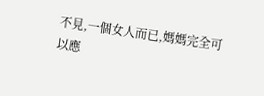不見,一個女人而已,媽媽完全可以應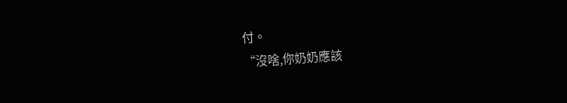付。
“沒啥,你奶奶應該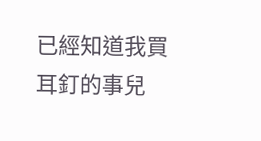已經知道我買耳釘的事兒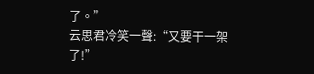了。”
云思君冷笑一聲:“又要干一架了!”